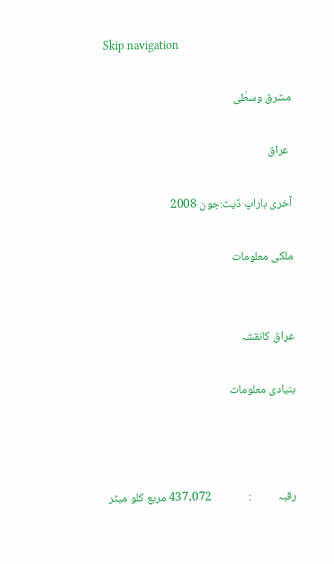Skip navigation

مشرق وسطٰی

 عراق

آخری باراپ ڈیٹ:جون 2008

ملکی معلومات


عراق کانقشہ

بنيادی معلومات



رقبہ          :              437,072 مربع کلو میٹر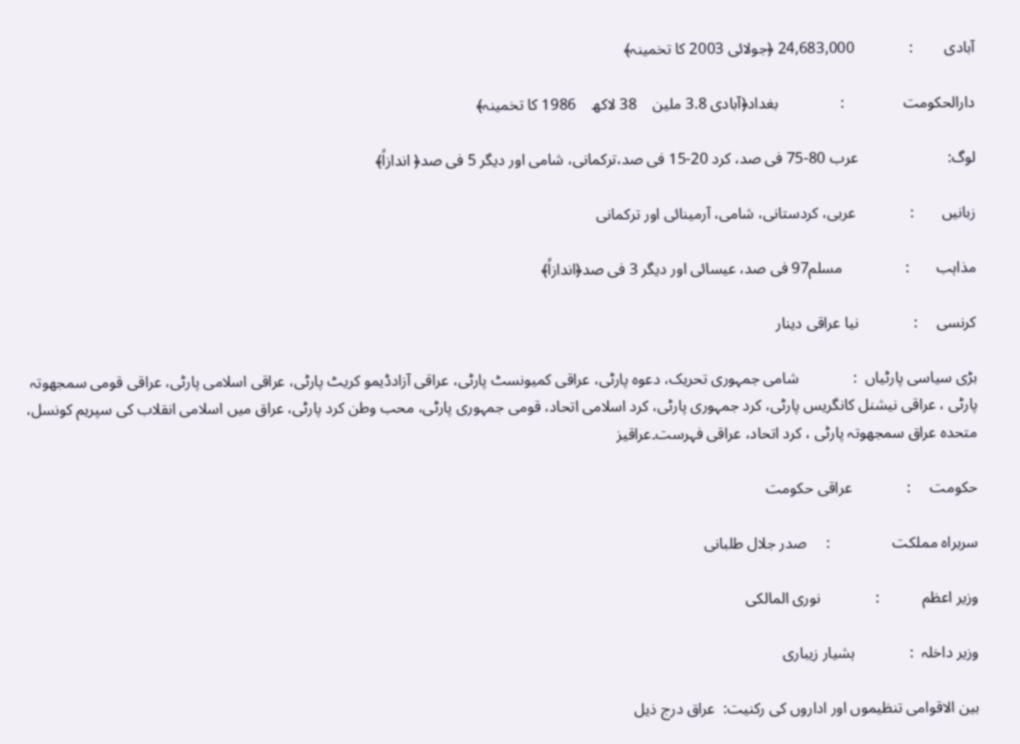آبادی        :              24,683,000 ﴿جولائی 2003 کا تخمینہ﴾

دارالحکومت               :                بغداد﴿آبادی 3.8 ملین    38 لاکھ    1986 کا تخمینہ﴾

لوگ:                       عرب 80-75 فی صد، کرد 20-15 فی صد،ترکمانی، شامی اور دیگر 5 فی صد﴿ اندازاً﴾

زبانیں       :              عربی، کردستانی، شامی، آرمینائی اور ترکمانی

مذاہب       :                مسلم97 فی صد، عیسائی اور دیگر 3 فی صد﴿اندازاً﴾

کرنسی     :              نیا عراقی دینار

بڑی سیاسی پارٹیاں  :              شامی جمہوری تحریک، دعوہ پارٹی، عراقی کمیونسٹ پارٹی، عراقی آزادڈیمو کریٹ پارٹی، عراقی اسلامی پارٹی، عراقی قومی سمجھوتہ پارٹی ، عراقی نیشنل کانگریس پارٹی، کرد جمہوری پارٹی، کرد اسلامی اتحاد، قومی جمہوری پارٹی، محب وطن کرد پارٹی، عراق میں اسلامی انقلاب کی سپریم کونسل، متحدہ عراق سمجھوتہ پارٹی ، کرد اتحاد، عراقی فہرست۔عراقیز

حکومت     :              عراقی حکومت

سربراہ مملکت                :     صدر جلال طلبانی

وزیر اعظم           :              نوری المالکی

وزیر داخلہ  :              ہشیار زیباری

بین الاقوامی تنظیموں اور اداروں کی رکنیت:  عراق درج ذیل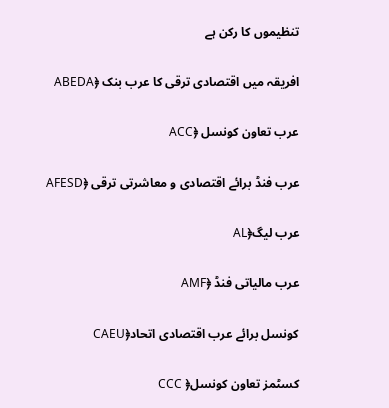تنظیموں کا رکن ہے

افریقہ میں اقتصادی ترقی کا عرب بنک ﴿ABEDA

عرب تعاون کونسل ﴿ACC

عرب فنڈ برائے اقتصادی و معاشرتی ترقی ﴿AFESD

عرب لیگ﴿AL

عرب مالیاتی فنڈ ﴿AMF

کونسل برائے عرب اقتصادی اتحاد﴿CAEU

کسٹمز تعاون کونسل﴿ CCC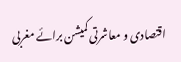اقتصادی و معاشرتی کمیشن برائے مغربی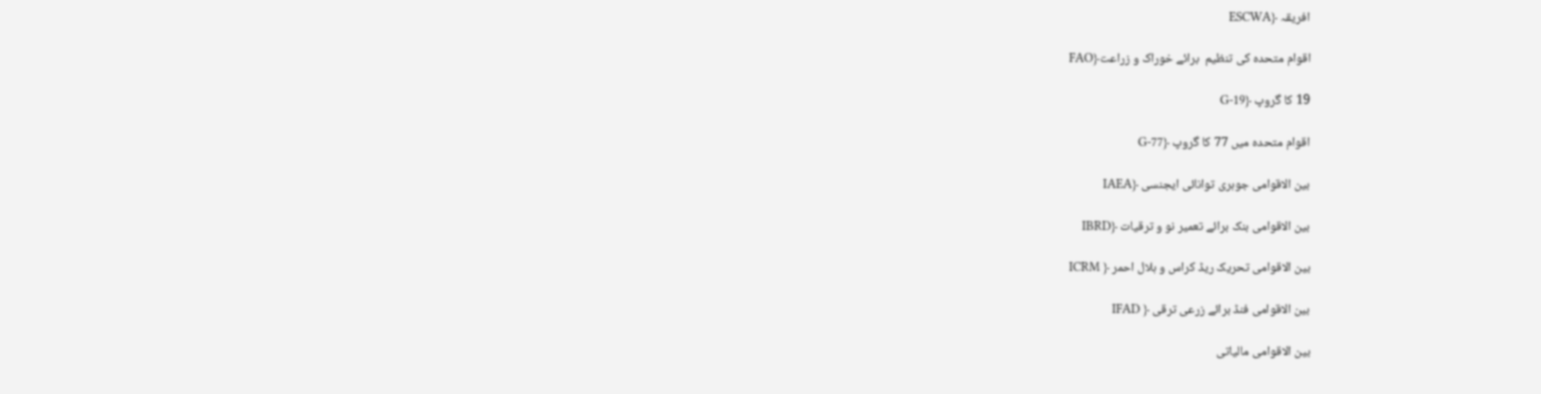افریقہ ﴿ESCWA

اقوام متحدہ کی تنظیم  برائے خوراک و زراعت﴿FAO

19 کا گروپ ﴿G-19

اقوام متحدہ میں 77 کا گروپ ﴿G-77

بین الاقوامی جوہری توانائی ایجنسی ﴿IAEA

بین الاقوامی بنک برائے تعمیر نو و ترقیات ﴿IBRD

بین الاقوامی تحریک ریڈ کراس و ہلال احمر ﴿ ICRM

بین الاقوامی فنڈ برائے زرعی ترقی ﴿ IFAD

بین الاقوامی مالیاتی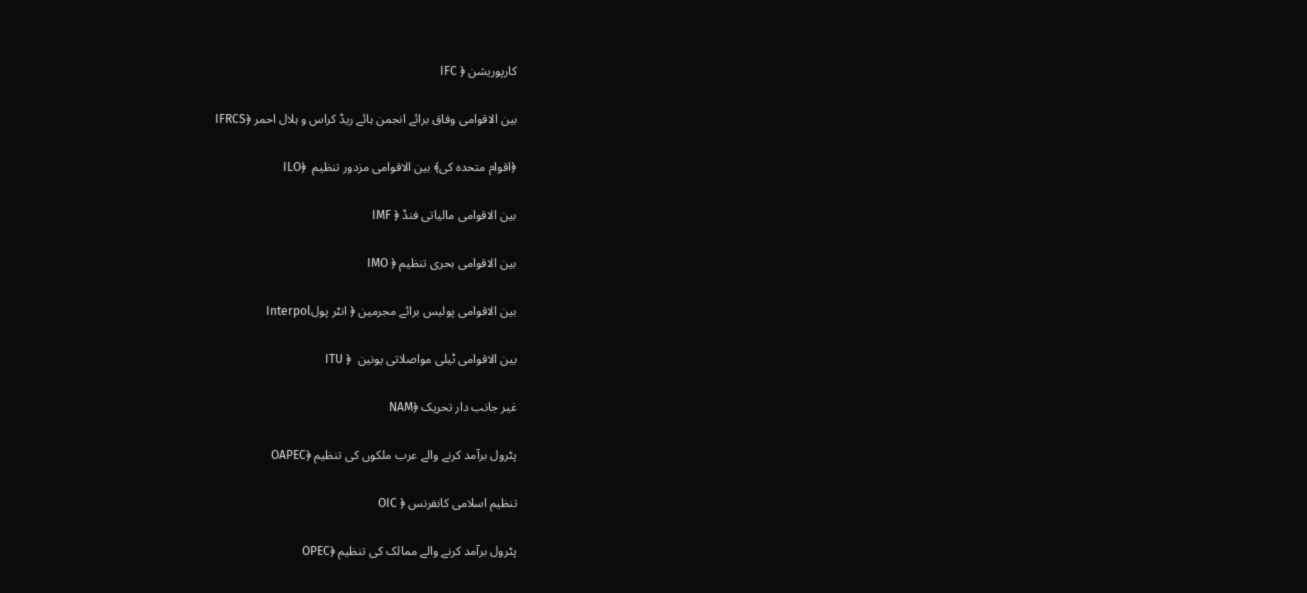کارپوریشن ﴿ IFC

بین الاقوامی وفاق برائے انجمن ہائے ریڈ کراس و ہلال احمر ﴿IFRCS

﴿اقوام متحدہ کی﴾ بین الاقوامی مزدور تنظیم  ﴿ILO

بین الاقوامی مالیاتی فنڈ ﴿ IMF

بین الاقوامی بحری تنظیم ﴿ IMO

بین الاقوامی پولیس برائے مجرمین ﴿ انٹر پولInterpol

بین الاقوامی ٹیلی مواصلاتی یونین  ﴿ ITU

غیر جانب دار تحریک ﴿NAM

پٹرول برآمد کرنے والے عرب ملکوں کی تنظیم ﴿OAPEC

تنظیم اسلامی کانفرنس ﴿ OIC

پٹرول برآمد کرنے والے ممالک کی تنظیم ﴿OPEC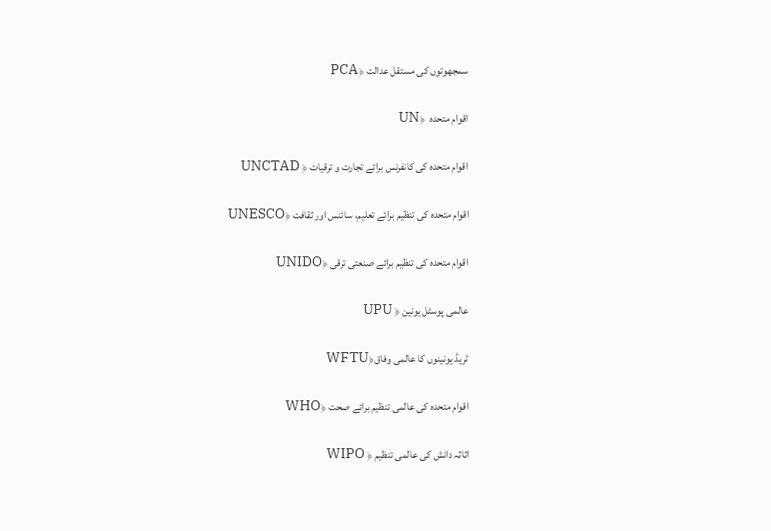سمجھوتوں کی مستقل عدالت ﴿PCA

اقوام متحدہ  ﴿UN

اقوام متحدہ کی کانفرنس برائے تجارت و ترقیات ﴿ UNCTAD

اقوام متحدہ کی تنظیم برائے تعلیم، سائنس اور ثقافت ﴿UNESCO

اقوام متحدہ کی تنظیم برائے صنعتی ترقی ﴿UNIDO

عالمی پوسٹل یونین ﴿ UPU

ٹریڈ یونینوں کا عالمی وفاق﴿WFTU

اقوام متحدہ کی عالمی تنظیم برائے صحت ﴿WHO

اثاثہ دانش کی عالمی تنظیم ﴿ WIPO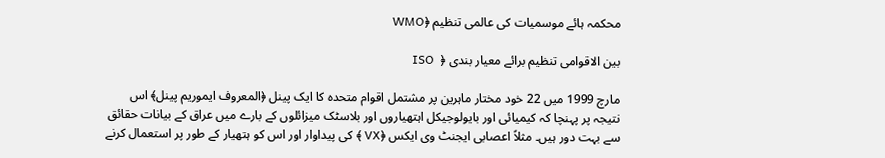محکمہ ہائے موسمیات کی عالمی تنظیم ﴿WMO

بین الاقوامی تنظیم برائے معیار بندی ﴿  ISO

مارچ 1999 میں 22 خود مختار ماہرین پر مشتمل اقوام متحدہ کا ایک پینل ﴿المعروف ایموریم پینل﴾ اس نتیجہ پر پہنچا کہ کیمیائی اور بایولوجیکل اہتھیاروں اور بلاسٹک میزائلوں کے بارے میں عراق کے بیانات حقائق سے بہت دور ہیں۔ مثلاً اعصابی ایجنٹ وی ایکس ﴿VX ﴾ کی پیداوار اور اس کو ہتھیار کے طور پر استعمال کرنے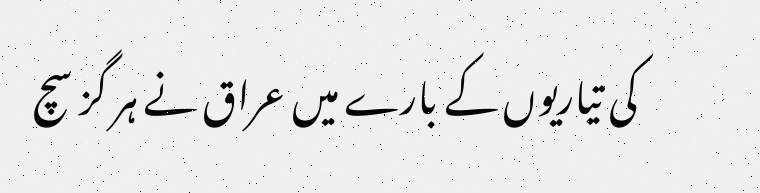کی تیاریوں کے بارے میں عراق نے ہر گز سچ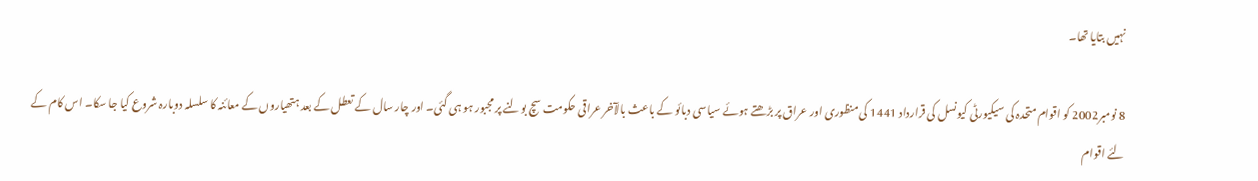نہیں بتایا تھا۔

8 نومبر2002 کو اقوام متحدہ کی سیکیورٹی کیونسل کی قرارداد 1441 کی منظوری اور عراق پر بڑھتے ہوئے سیاسی دبائو کے باعث بالآخر عراقی حکومت سچ بولنے پر مجبور ہو ہی گئی۔ اور چار سال کے تعطل کے بعد ہتھیاروں کے معائنہ کا سلسلہ دوبارہ شروع کیا جا سکا۔ اس کام کے لئے اقوام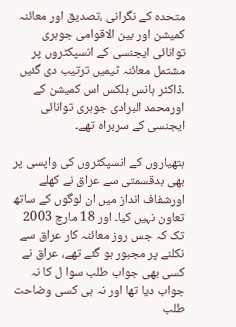متحدہ کے نگرانی ،تصدیق اور معائنہ کمیشن اور بین الاقوامی جوہری توانائی ایجنسی کے انسپکٹروں پر مشتمل معائنہ ٹیمیں ترتیب دی گئیں ۔ڈاکٹر ہانس بلکس اس کمیشن کے اورمحمد البرادی جوہری توانائی ایجنسی کے سربراہ تھے۔

ہتھیاروں کے انسپکٹروں کی واپسی پر بھی بدقسمتی سے عراق نے کھلے اورشفاف انداز میں ان لوگوں کے ساتھ تعاون نہیں کیا۔ اور 18 مارچ 2003 تک کہ جس روز معائنہ کار عراق سے نکلنے پر مجبور ہو گئے تھے، عراق نے کسی بھی جواب طلب سوا ل کا نہ جواب دیا تھا اور نہ ہی کسی وضاحت طلب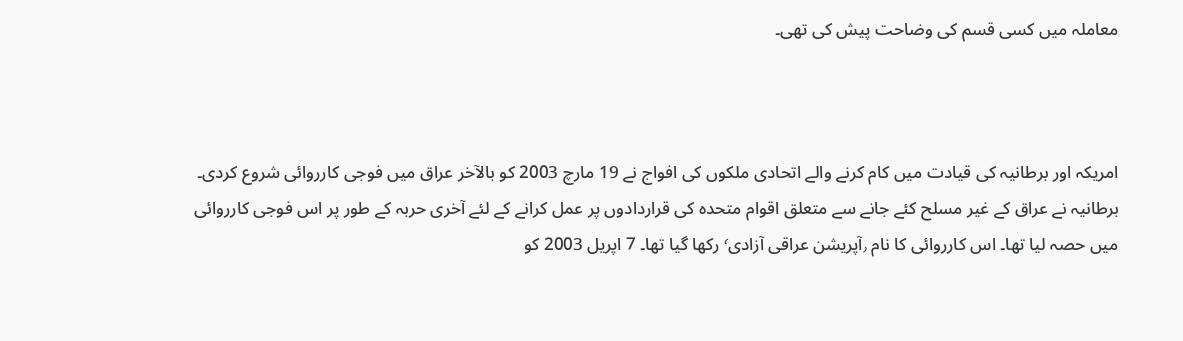معاملہ میں کسی قسم کی وضاحت پیش کی تھی۔



امریکہ اور برطانیہ کی قیادت میں کام کرنے والے اتحادی ملکوں کی افواج نے 19 مارچ 2003 کو بالآخر عراق میں فوجی کارروائی شروع کردی۔ برطانیہ نے عراق کے غیر مسلح کئے جانے سے متعلق اقوام متحدہ کی قراردادوں پر عمل کرانے کے لئے آخری حربہ کے طور پر اس فوجی کارروائی میں حصہ لیا تھا۔ اس کارروائی کا نام ٫آپریشن عراقی آزادی٬ رکھا گیا تھا۔ 7 اپریل 2003 کو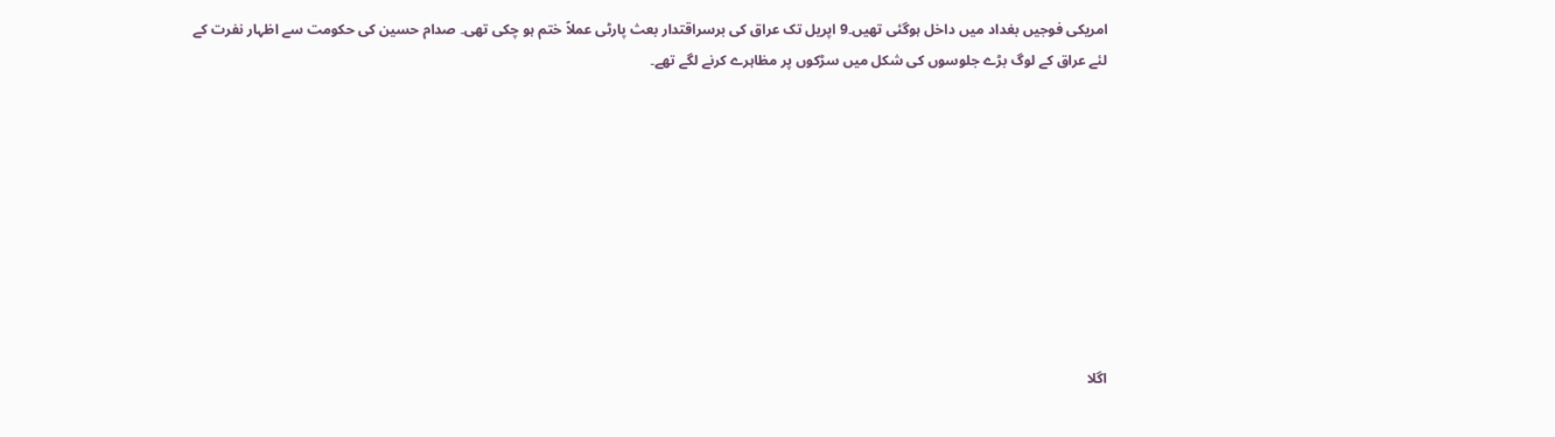امریکی فوجیں بغداد میں داخل ہوگئی تھیں۔9 اپریل تک عراق کی برسراقتدار بعث پارٹی عملاً ختم ہو چکی تھی۔ صدام حسین کی حکومت سے اظہار نفرت کے لئے عراق کے لوگ بڑے جلوسوں کی شکل میں سڑکوں پر مظاہرے کرنے لگے تھے۔









اگلا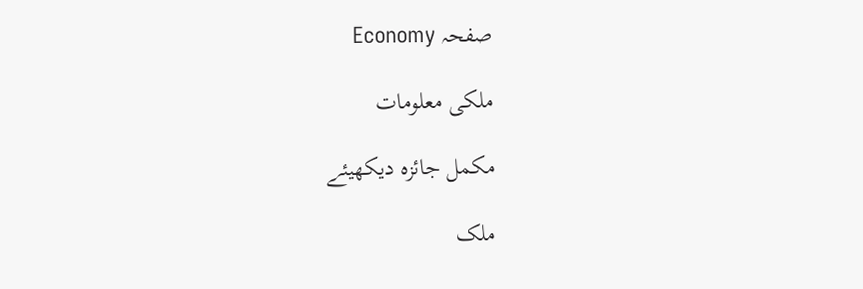صفحہ Economy

ملکی معلومات

مکمل جائزہ دیکھیئے

ملک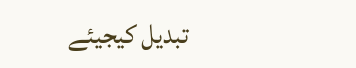تبدیل کیجیئے